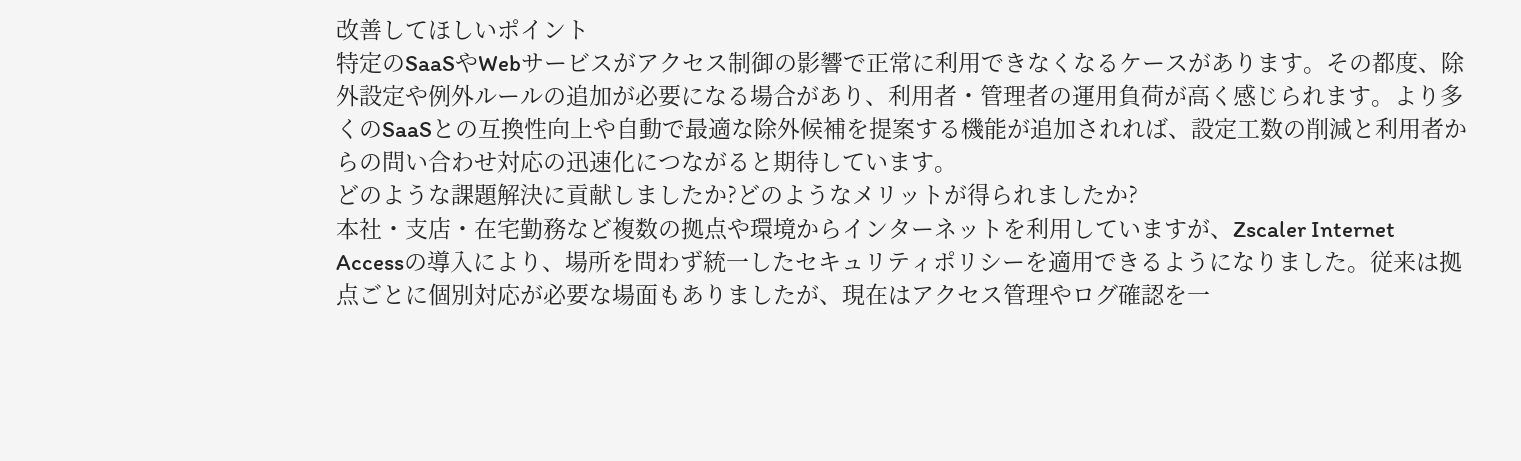改善してほしいポイント
特定のSaaSやWebサービスがアクセス制御の影響で正常に利用できなくなるケースがあります。その都度、除外設定や例外ルールの追加が必要になる場合があり、利用者・管理者の運用負荷が高く感じられます。より多くのSaaSとの互換性向上や自動で最適な除外候補を提案する機能が追加されれば、設定工数の削減と利用者からの問い合わせ対応の迅速化につながると期待しています。
どのような課題解決に貢献しましたか?どのようなメリットが得られましたか?
本社・支店・在宅勤務など複数の拠点や環境からインターネットを利用していますが、Zscaler Internet Accessの導入により、場所を問わず統一したセキュリティポリシーを適用できるようになりました。従来は拠点ごとに個別対応が必要な場面もありましたが、現在はアクセス管理やログ確認を一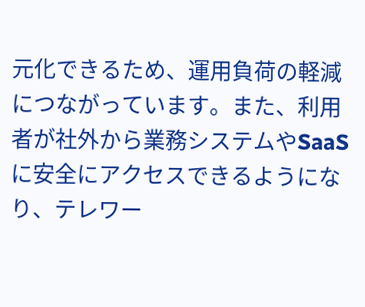元化できるため、運用負荷の軽減につながっています。また、利用者が社外から業務システムやSaaSに安全にアクセスできるようになり、テレワー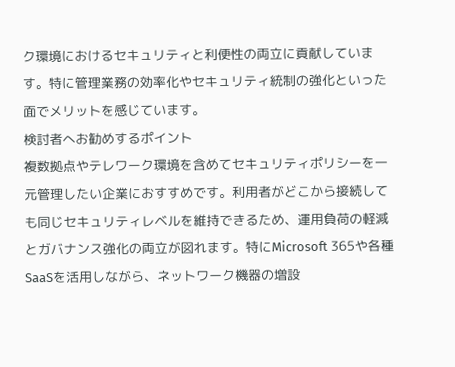ク環境におけるセキュリティと利便性の両立に貢献しています。特に管理業務の効率化やセキュリティ統制の強化といった面でメリットを感じています。
検討者へお勧めするポイント
複数拠点やテレワーク環境を含めてセキュリティポリシーを一元管理したい企業におすすめです。利用者がどこから接続しても同じセキュリティレベルを維持できるため、運用負荷の軽減とガバナンス強化の両立が図れます。特にMicrosoft 365や各種SaaSを活用しながら、ネットワーク機器の増設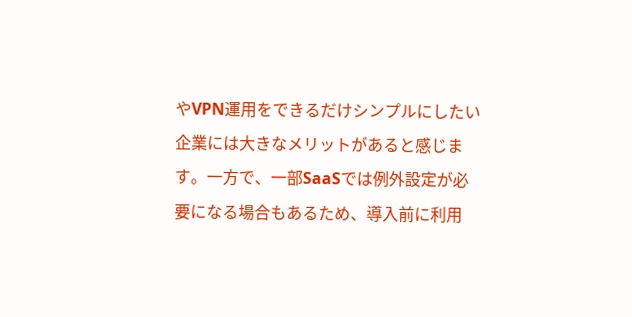やVPN運用をできるだけシンプルにしたい企業には大きなメリットがあると感じます。一方で、一部SaaSでは例外設定が必要になる場合もあるため、導入前に利用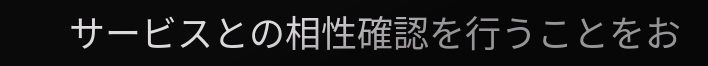サービスとの相性確認を行うことをお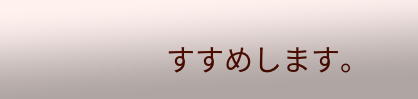すすめします。